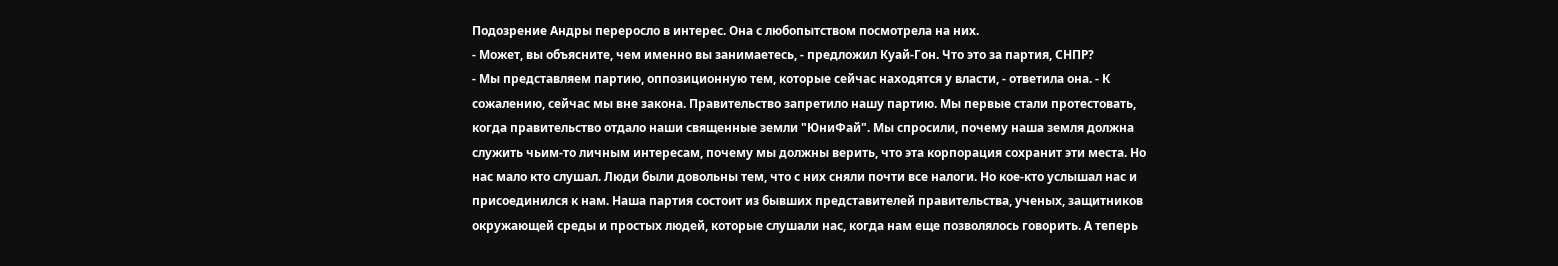Подозрение Андры переросло в интерес. Она с любопытством посмотрела на них.
- Может, вы объясните, чем именно вы занимаетесь, - предложил Куай-Гон. Что это за партия, СНПР?
- Мы представляем партию, оппозиционную тем, которые сейчас находятся у власти, - ответила она. - К сожалению, сейчас мы вне закона. Правительство запретило нашу партию. Мы первые стали протестовать, когда правительство отдало наши священные земли "ЮниФай". Мы спросили, почему наша земля должна служить чьим-то личным интересам, почему мы должны верить, что эта корпорация сохранит эти места. Но нас мало кто слушал. Люди были довольны тем, что с них сняли почти все налоги. Но кое-кто услышал нас и присоединился к нам. Наша партия состоит из бывших представителей правительства, ученых, защитников окружающей среды и простых людей, которые слушали нас, когда нам еще позволялось говорить. А теперь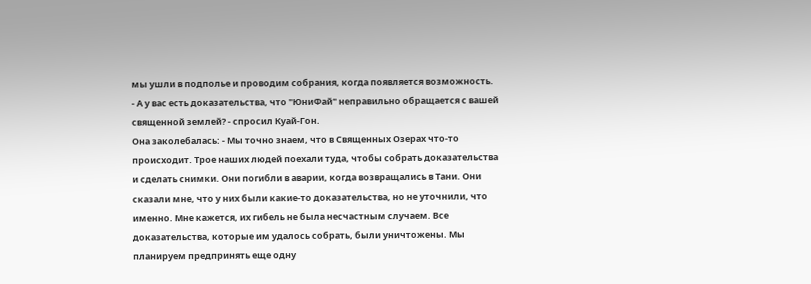мы ушли в подполье и проводим собрания, когда появляется возможность.
- А у вас есть доказательства, что "ЮниФай" неправильно обращается с вашей священной землей? - спросил Куай-Гон.
Она заколебалась: - Мы точно знаем, что в Священных Озерах что-то происходит. Трое наших людей поехали туда, чтобы собрать доказательства и сделать снимки. Они погибли в аварии, когда возвращались в Тани. Они сказали мне, что у них были какие-то доказательства, но не уточнили, что именно. Мне кажется, их гибель не была несчастным случаем. Все доказательства, которые им удалось собрать, были уничтожены. Мы планируем предпринять еще одну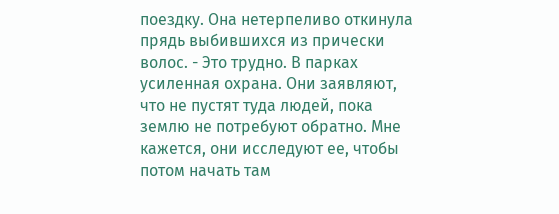поездку. Она нетерпеливо откинула прядь выбившихся из прически волос. - Это трудно. В парках усиленная охрана. Они заявляют, что не пустят туда людей, пока землю не потребуют обратно. Мне кажется, они исследуют ее, чтобы потом начать там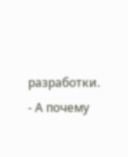разработки.
- А почему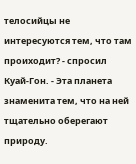телосийцы не интересуются тем, что там проиходит? - спросил Куай-Гон. - Эта планета знаменита тем, что на ней тщательно оберегают природу.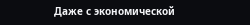Даже с экономической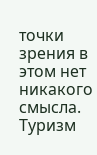точки зрения в этом нет никакого смысла. Туризм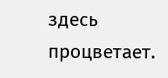здесь процветает.